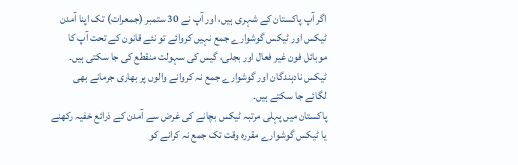اگر آپ پاکستان کے شہری ہیں، اور آپ نے 30 ستمبر (جمعرات) تک اپنا آمدن ٹیکس اور ٹیکس گوشوارے جمع نہیں کروائے تو نئے قانون کے تحت آپ کا موبائل فون غیر فعال اور بجلی، گیس کی سہولت منقطع کی جا سکتی ہیں۔
ٹیکس نادہندگان اور گوشوارے جمع نہ کروانے والوں پر بھاری جرمانے بھی لگائے جا سکتے ہیں۔
پاکستان میں پہلی مرتبہ ٹیکس بچانے کی غرض سے آمدن کے ذرائع خفیہ رکھنے یا ٹیکس گوشوارے مقررہ وقت تک جمع نہ کرانے کو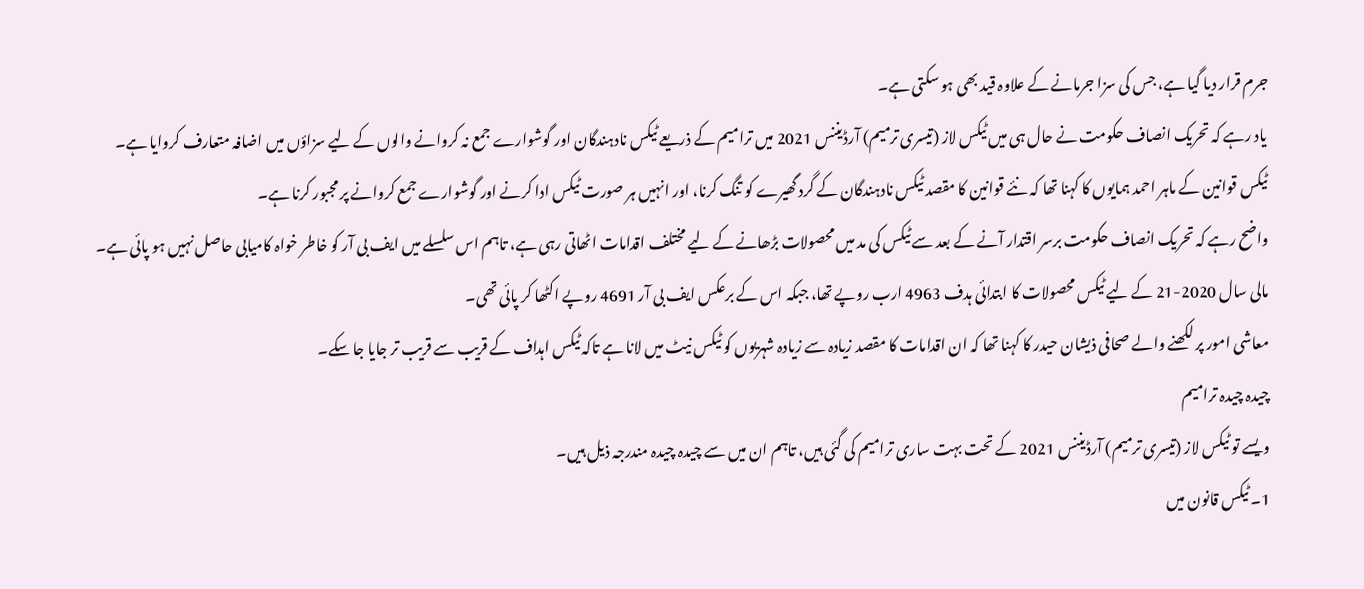جرم قرار دیا گیا ہے، جس کی سزا جرمانے کے علاوہ قید بھی ہو سکتی ہے۔
یاد رہے کہ تحریک انصاف حکومت نے حال ہی میں ٹیکس لاز (تیسری ترمیم) آرڈیننس 2021 میں ترامیم کے ذریعے ٹیکس نادہندگان اور گوشوارے جمع نہ کروانے والوں کے لیے سزاؤں میں اضافہ متعارف کروایا ہے۔
ٹیکس قوانین کے ماہر احمد ہمایوں کا کہنا تھا کہ نئے قوانین کا مقصد ٹیکس نادہندگان کے گرد گھیرے کو تنگ کرنا، اور انہیں ہر صورت ٹیکس ادا کرنے اور گوشوارے جمع کروانے پر مجبور کرنا ہے۔
واضح رہے کہ تحریک انصاف حکومت برسر اقتدار آنے کے بعد سے ٹیکس کی مد میں محصولات بڑھانے کے لیے مختلف اقدامات اٹھاتی رہی ہے، تاہم اس سلسلے میں ایف بی آر کو خاطر خواہ کامیابی حاصل نہیں ہو پائی ہے۔
مالی سال 2020-21 کے لیے ٹیکس محصولات کا ابتدائی ہدف 4963 ارب روپے تھا، جبکہ اس کے برعکس ایف بی آر 4691 روپے اکٹھا کر پائی تھی۔
معاشی امور پر لکھنے والے صحافی ذیشان حیدر کا کہنا تھا کہ ان اقدامات کا مقصد زیادہ سے زیادہ شہریوں کو ٹیکس نیٹ میں لانا ہے تاکہ ٹیکس اہداف کے قریب سے قریب تر جایا جا سکے۔
چیدہ چیدہ ترامیم
ویسے تو ٹیکس لاز (تیسری ترمیم) آرڈیننس 2021 کے تحت بہت ساری ترامیم کی گئی ہیں، تاہم ان میں سے چیدہ چیدہ مندرجہ ذیل ہیں۔
1۔ ٹیکس قانون میں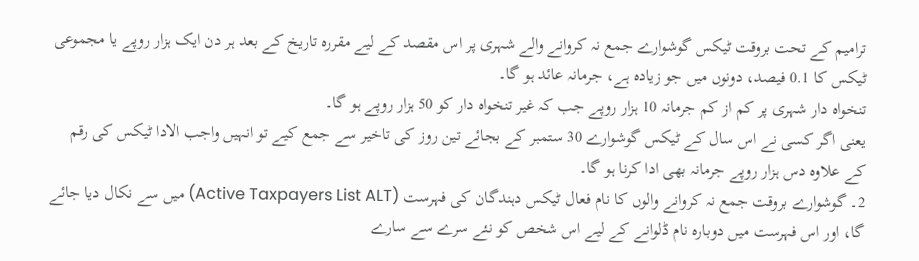ترامیم کے تحت بروقت ٹیکس گوشوارے جمع نہ کروانے والے شہری پر اس مقصد کے لیے مقررہ تاریخ کے بعد ہر دن ایک ہزار روپے یا مجموعی ٹیکس کا 0.1 فیصد، دونوں میں جو زیادہ ہے، جرمانہ عائد ہو گا۔
تنخواہ دار شہری پر کم از کم جرمانہ 10 ہزار روپے جب کہ غیر تنخواہ دار کو 50 ہزار روپے ہو گا۔
یعنی اگر کسی نے اس سال کے ٹیکس گوشوارے 30 ستمبر کے بجائے تین روز کی تاخیر سے جمع کیے تو انہیں واجب الادا ٹیکس کی رقم کے علاوہ دس ہزار روپے جرمانہ بھی ادا کرنا ہو گا۔
2۔ گوشوارے بروقت جمع نہ کروانے والوں کا نام فعال ٹیکس دہندگان کی فہرست (Active Taxpayers List ALT) میں سے نکال دیا جائے گا، اور اس فہرست میں دوبارہ نام ڈلوانے کے لیے اس شخص کو نئے سرے سے سارے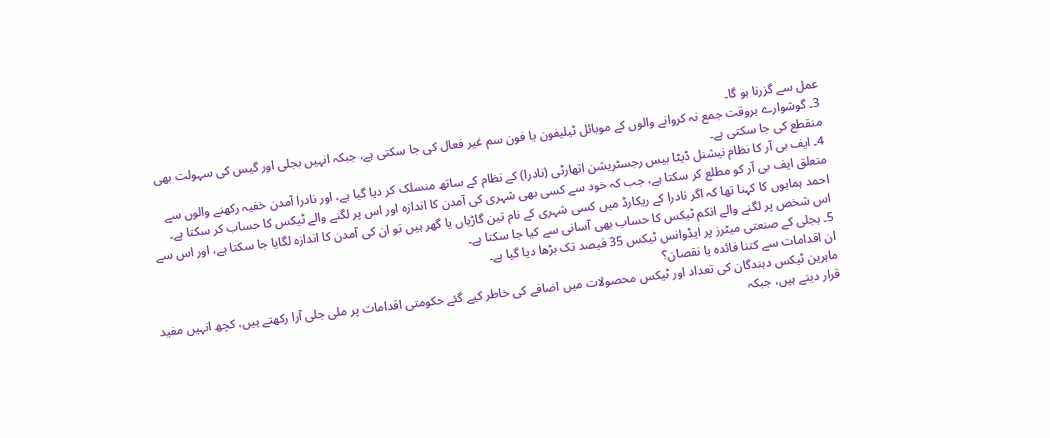عمل سے گزرنا ہو گا۔
3۔ گوشوارے بروقت جمع نہ کروانے والوں کے موبائل ٹیلیفون یا فون سم غیر فعال کی جا سکتی ہے، جبکہ انہیں بجلی اور گیس کی سہولت بھی منقطع کی جا سکتی ہے۔
4۔ ایف بی آر کا نظام نیشنل ڈیٹا بیس رجسٹریشن اتھارٹی (نادرا) کے نظام کے ساتھ منسلک کر دیا گیا ہے، اور نادرا آمدن خفیہ رکھنے والوں سے متعلق ایف بی آر کو مطلع کر سکتا ہے، جب کہ خود سے کسی بھی شہری کی آمدن کا اندازہ اور اس پر لگنے والے ٹیکس کا حساب کر سکتا ہے۔
احمد ہمایوں کا کہنا تھا کہ اگر نادرا کے ریکارڈ میں کسی شہری کے نام تین گاڑیاں یا گھر ہیں تو ان کی آمدن کا اندازہ لگایا جا سکتا ہے، اور اس سے اس شخص پر لگنے والے انکم ٹیکس کا حساب بھی آسانی سے کیا جا سکتا ہے۔
5۔ بجلی کے صنعتی میٹرز پر ایڈوانس ٹیکس 35 فیصد تک بڑھا دیا گیا ہے۔
ان اقدامات سے کتنا فائدہ یا نقصان؟
ماہرین ٹیکس دہندگان کی تعداد اور ٹیکس محصولات میں اضافے کی خاطر کیے گئے حکومتی اقدامات پر ملی جلی آرا رکھتے ہیں، کچھ انہیں مفید قرار دیتے ہیں، جبکہ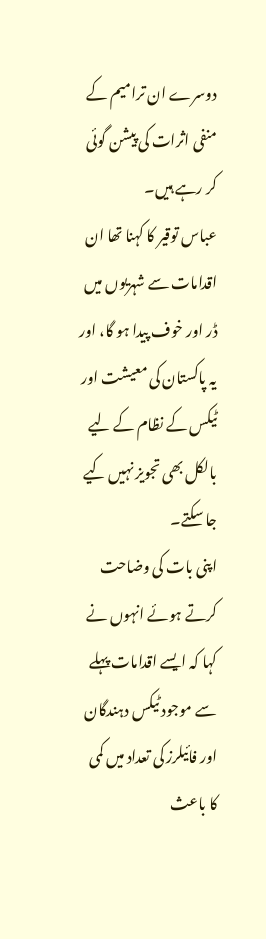دوسرے ان ترامیم کے منفی اثرات کی پیشن گوئی کر رہے ہیں۔
عباس توقیر کا کہنا تھا ان اقدامات سے شہریوں میں ڈر اور خوف پیدا ہو گا، اور یہ پاکستان کی معیشت اور ٹیکس کے نظام کے لیے بالکل بھی تجویز نہیں کیے جا سکتے۔
اپنی بات کی وضاحت کرتے ہوئے انہوں نے کہا کہ ایسے اقدامات پہلے سے موجود ٹیکس دہندگان اور فائیلرز کی تعداد میں کمی کا باعث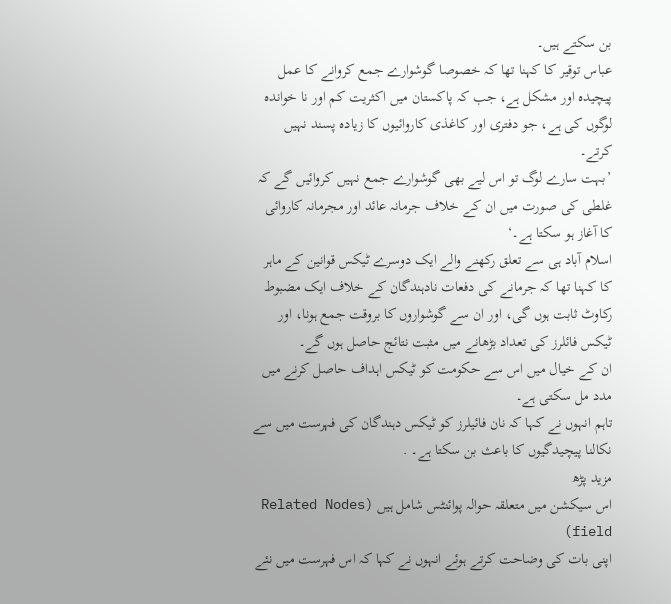بن سکتے ہیں۔
عباس توقیر کا کہنا تھا کہ خصوصا گوشوارے جمع کروانے کا عمل پیچیدہ اور مشکل ہے، جب کہ پاکستان میں اکثریت کم اور نا خواندہ لوگوں کی ہے، جو دفتری اور کاغذی کاروائیوں کا زیادہ پسند نہیں کرتے۔
’بہت سارے لوگ تو اس لیے بھی گوشوارے جمع نہیں کروائیں گے کہ غلطی کی صورت میں ان کے خلاف جرمانہ عائد اور مجرمانہ کاروائی کا آغاز ہو سکتا ہے۔‘
اسلام آباد ہی سے تعلق رکھنے والے ایک دوسرے ٹیکس قوانین کے ماہر کا کہنا تھا کہ جرمانے کی دفعات نادہندگان کے خلاف ایک مضبوط رکاوٹ ثابت ہوں گی، اور ان سے گوشواروں کا بروقت جمع ہونا، اور ٹیکس فائلرز کی تعداد بڑھانے میں مثبت نتائج حاصل ہوں گے۔
ان کے خیال میں اس سے حکومت کو ٹیکس اہداف حاصل کرنے میں مدد مل سکتی ہے۔
تاہم انہوں نے کہا کہ نان فائیلرز کو ٹیکس دہندگان کی فہرست میں سے نکالنا پیچیدگیوں کا باعث بن سکتا ہے۔ .
مزید پڑھ
اس سیکشن میں متعلقہ حوالہ پوائنٹس شامل ہیں (Related Nodes field)
اپنی بات کی وضاحت کرتے ہوئے انہوں نے کہا کہ اس فہرست میں نئے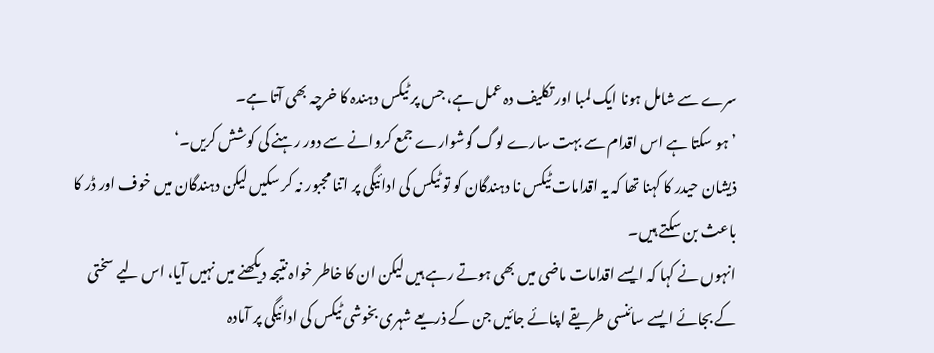سرے سے شامل ہونا ایک لمبا اور تکلیف دہ عمل ہے، جس پر ٹیکس دہندہ کا خرچہ بھی آتا ہے۔
’ہو سکتا ہے اس اقدام سے بہت سارے لوگ گوشوارے جمع کروانے سے دور رہنے کی کوشش کریں۔‘
ذیشان حیدر کا کہنا تھا کہ یہ اقدامات ٹیکس نا دہندگان کو تو ٹیکس کی ادائیگی پر اتنا مجبور نہ کر سکیں لیکن دہندگان میں خوف اور ڈر کا باعث بن سکتے ہیں۔
انہوں نے کہا کہ ایسے اقدامات ماضی میں بھی ہوتے رہے ہیں لیکن ان کا خاطر خواہ نتیجہ دیکھنے میں نہیں آیا، اس لیے سختی کے بجائے ایسے سائنسی طریقے اپنائے جائیں جن کے ذریعے شہری بخوشی ٹیکس کی ادائیگی پر آمادہ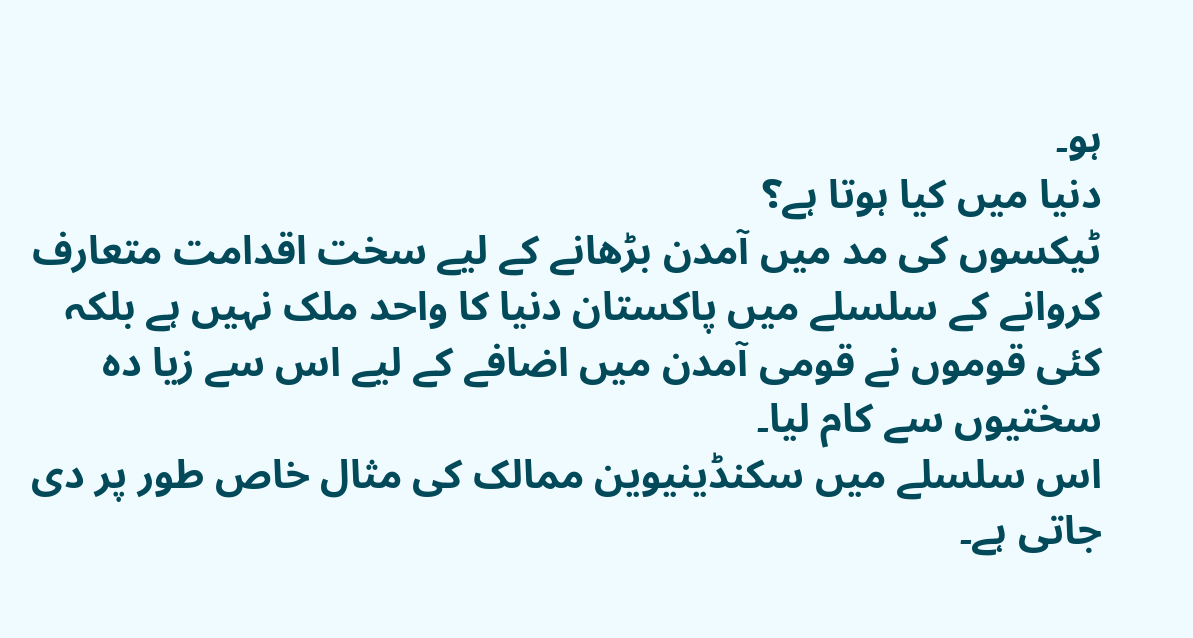ہو۔
دنیا میں کیا ہوتا ہے؟
ٹیکسوں کی مد میں آمدن بڑھانے کے لیے سخت اقدامت متعارف کروانے کے سلسلے میں پاکستان دنیا کا واحد ملک نہیں ہے بلکہ کئی قوموں نے قومی آمدن میں اضافے کے لیے اس سے زیا دہ سختیوں سے کام لیا۔
اس سلسلے میں سکنڈینیوین ممالک کی مثال خاص طور پر دی جاتی ہے۔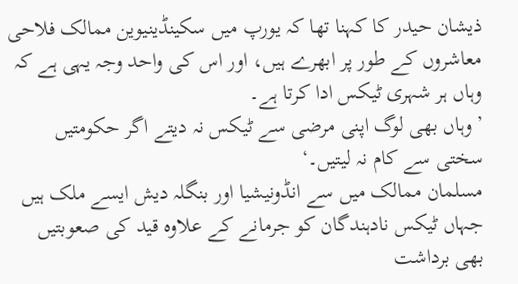ذیشان حیدر کا کہنا تھا کہ یورپ میں سکینڈینیوین ممالک فلاحی معاشروں کے طور پر ابھرے ہیں، اور اس کی واحد وجہ یہی ہے کہ وہاں ہر شہری ٹیکس ادا کرتا ہے۔
’وہاں بھی لوگ اپنی مرضی سے ٹیکس نہ دیتے اگر حکومتیں سختی سے کام نہ لیتیں۔‘
مسلمان ممالک میں سے انڈونیشیا اور بنگلہ دیش ایسے ملک ہیں جہاں ٹیکس نادہندگان کو جرمانے کے علاوہ قید کی صعوبتیں بھی برداشت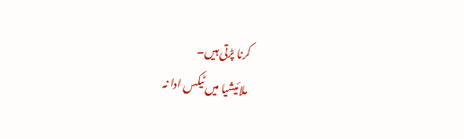کرنا پڑتی ہیں۔
ملائیشیا میں ٹیکس ادا نہ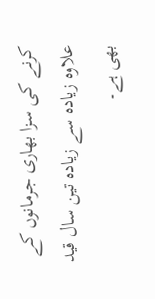کرنے کی سزا بھاری جرمانوں کے علاوہ زیادہ سے زیادہ تین سال قید بھی ہے۔